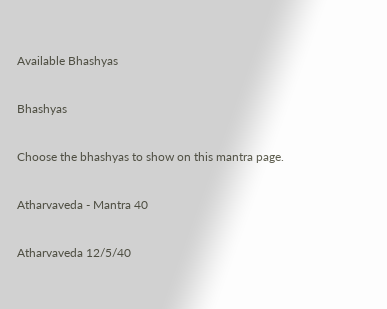Available Bhashyas

Bhashyas

Choose the bhashyas to show on this mantra page.

Atharvaveda - Mantra 40

Atharvaveda 12/5/40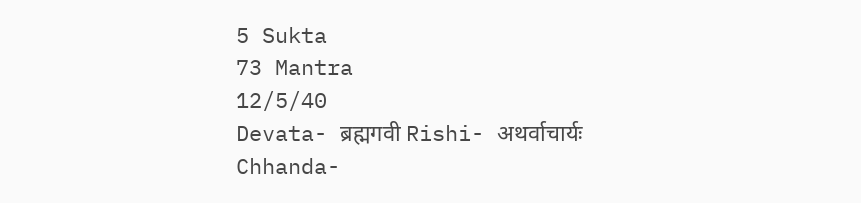5 Sukta
73 Mantra
12/5/40
Devata- ब्रह्मगवी Rishi- अथर्वाचार्यः Chhanda-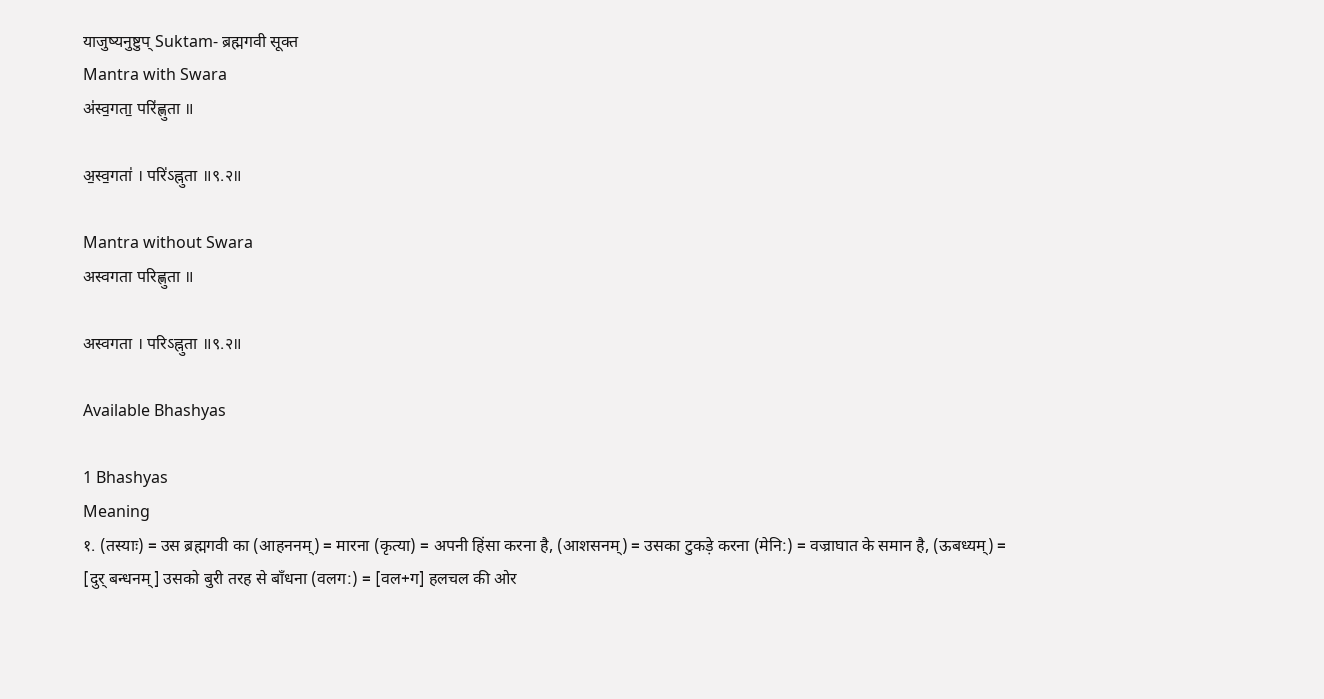याजुष्यनुष्टुप् Suktam- ब्रह्मगवी सूक्त
Mantra with Swara
अ॑स्व॒गता॒ परि॑ह्णुता ॥

अ॒स्व॒गता॑ । परि॑ऽह्नुता ॥९.२॥

Mantra without Swara
अस्वगता परिह्णुता ॥

अस्वगता । परिऽह्नुता ॥९.२॥

Available Bhashyas

1 Bhashyas
Meaning
१. (तस्याः) = उस ब्रह्मगवी का (आहननम्) = मारना (कृत्या) = अपनी हिंसा करना है, (आशसनम्) = उसका टुकड़े करना (मेनि:) = वज्राघात के समान है, (ऊबध्यम्) = [दुर् बन्धनम्] उसको बुरी तरह से बाँधना (वलग:) = [वल+ग] हलचल की ओर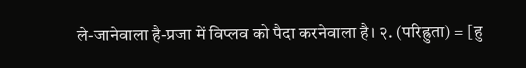ले-जानेवाला है-प्रजा में विप्लव को पैदा करनेवाला है। २. (परिह्रुता) = [हु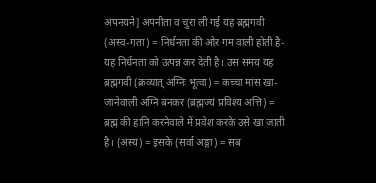अपनयने] अपनीता व चुरा ली गई यह ब्रह्मगवी (अस्व-गता) = निर्धनता की ओर गम वाली होती है-यह निर्धनता को उत्पन्न कर देती है। उस समय यह ब्रह्मगवी (क्रव्यात् अग्निः भूत्वा) = कच्चा मांस खा-जानेवाली अग्नि बनकर (ब्रह्मज्यं प्रविश्य अत्ति) = ब्रह्म की हानि करनेवाले में प्रवेश करके उसे खा जाती है। (अस्य) = इसके (सर्वा अङ्गा) = सब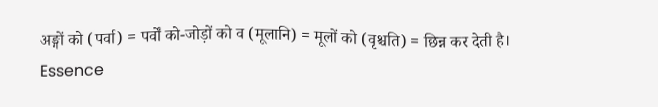अङ्गों को (पर्वा) = पर्वों को-जोड़ों को व (मूलानि) = मूलों को (वृश्चति) = छिन्न कर देती है।
Essence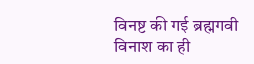विनष्ट की गई ब्रह्मगवी विनाश का ही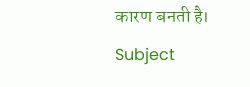कारण बनती है।
Subject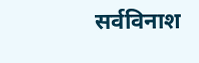सर्वविनाश